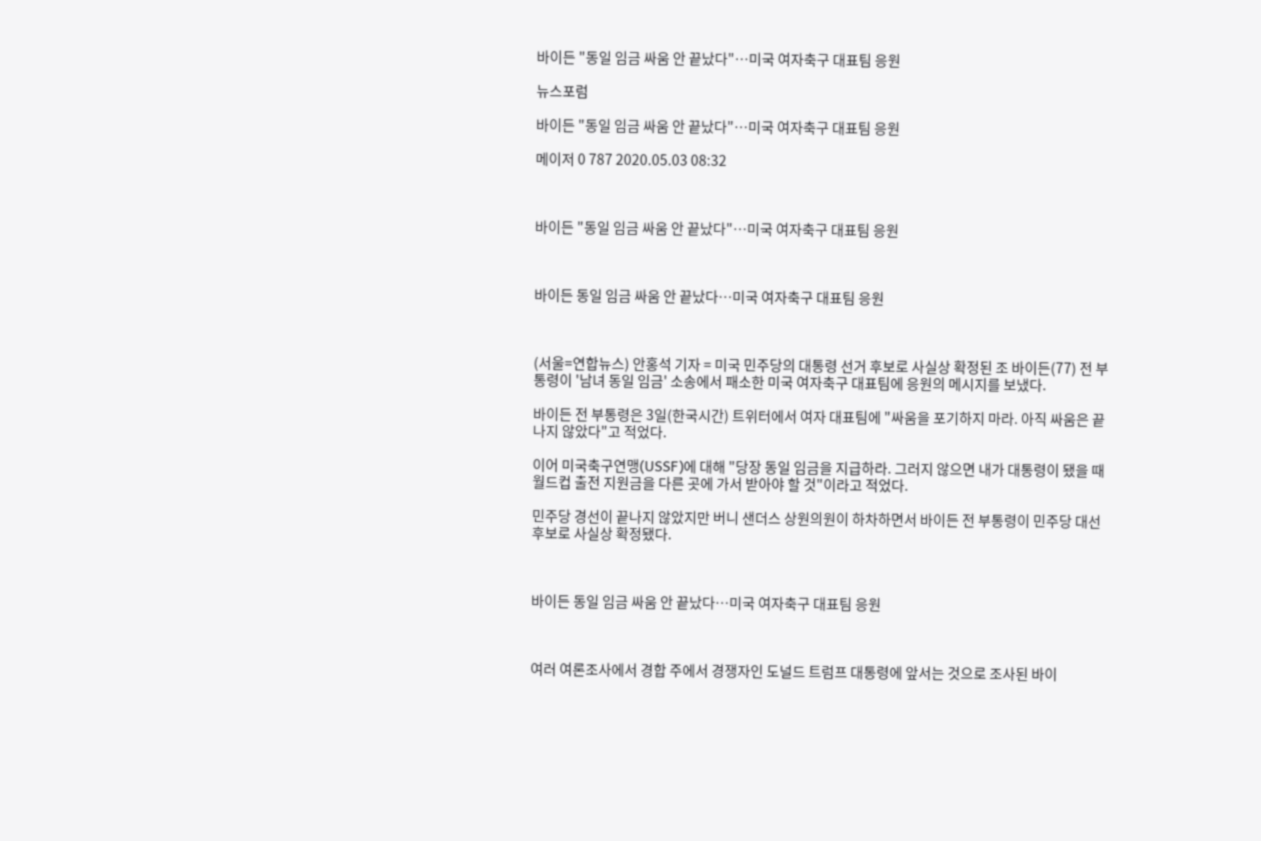바이든 "동일 임금 싸움 안 끝났다"…미국 여자축구 대표팀 응원

뉴스포럼

바이든 "동일 임금 싸움 안 끝났다"…미국 여자축구 대표팀 응원

메이저 0 787 2020.05.03 08:32



바이든 "동일 임금 싸움 안 끝났다"…미국 여자축구 대표팀 응원



바이든 동일 임금 싸움 안 끝났다…미국 여자축구 대표팀 응원



(서울=연합뉴스) 안홍석 기자 = 미국 민주당의 대통령 선거 후보로 사실상 확정된 조 바이든(77) 전 부통령이 '남녀 동일 임금' 소송에서 패소한 미국 여자축구 대표팀에 응원의 메시지를 보냈다.

바이든 전 부통령은 3일(한국시간) 트위터에서 여자 대표팀에 "싸움을 포기하지 마라. 아직 싸움은 끝나지 않았다"고 적었다.

이어 미국축구연맹(USSF)에 대해 "당장 동일 임금을 지급하라. 그러지 않으면 내가 대통령이 됐을 때 월드컵 출전 지원금을 다른 곳에 가서 받아야 할 것"이라고 적었다.

민주당 경선이 끝나지 않았지만 버니 샌더스 상원의원이 하차하면서 바이든 전 부통령이 민주당 대선 후보로 사실상 확정됐다.



바이든 동일 임금 싸움 안 끝났다…미국 여자축구 대표팀 응원



여러 여론조사에서 경합 주에서 경쟁자인 도널드 트럼프 대통령에 앞서는 것으로 조사된 바이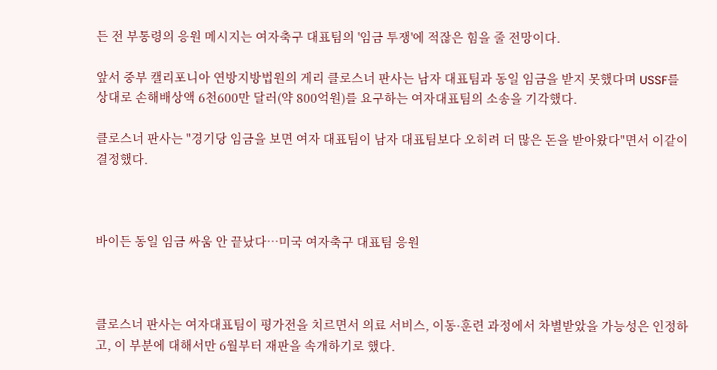든 전 부통령의 응원 메시지는 여자축구 대표팀의 '임금 투쟁'에 적잖은 힘을 줄 전망이다.

앞서 중부 캘리포니아 연방지방법원의 게리 클로스너 판사는 남자 대표팀과 동일 임금을 받지 못했다며 USSF를 상대로 손해배상액 6천600만 달러(약 800억원)를 요구하는 여자대표팀의 소송을 기각했다.

클로스너 판사는 "경기당 임금을 보면 여자 대표팀이 남자 대표팀보다 오히려 더 많은 돈을 받아왔다"면서 이같이 결정했다.



바이든 동일 임금 싸움 안 끝났다…미국 여자축구 대표팀 응원



클로스너 판사는 여자대표팀이 평가전을 치르면서 의료 서비스, 이동·훈련 과정에서 차별받았을 가능성은 인정하고, 이 부분에 대해서만 6월부터 재판을 속개하기로 했다.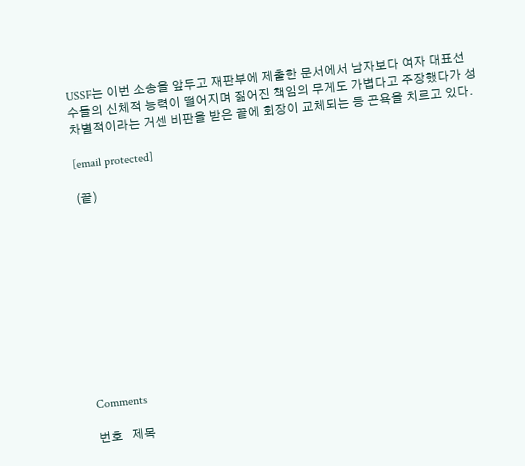USSF는 이번 소송을 앞두고 재판부에 제출한 문서에서 남자보다 여자 대표선수들의 신체적 능력이 떨어지며 짊어진 책임의 무게도 가볍다고 주장했다가 성차별적이라는 거센 비판을 받은 끝에 회장이 교체되는 등 곤욕을 치르고 있다.

[email protected]

(끝)











Comments

번호   제목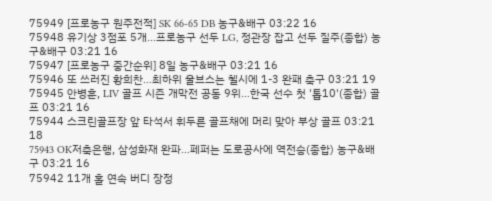75949 [프로농구 원주전적] SK 66-65 DB 농구&배구 03:22 16
75948 유기상 3점포 5개…프로농구 선두 LG, 정관장 잡고 선두 질주(종합) 농구&배구 03:21 16
75947 [프로농구 중간순위] 8일 농구&배구 03:21 16
75946 또 쓰러진 황희찬…최하위 울브스는 첼시에 1-3 완패 축구 03:21 19
75945 안병훈, LIV 골프 시즌 개막전 공동 9위…한국 선수 첫 '톱10'(종합) 골프 03:21 16
75944 스크린골프장 앞 타석서 휘두른 골프채에 머리 맞아 부상 골프 03:21 18
75943 OK저축은행, 삼성화재 완파…페퍼는 도로공사에 역전승(종합) 농구&배구 03:21 16
75942 11개 홀 연속 버디 장정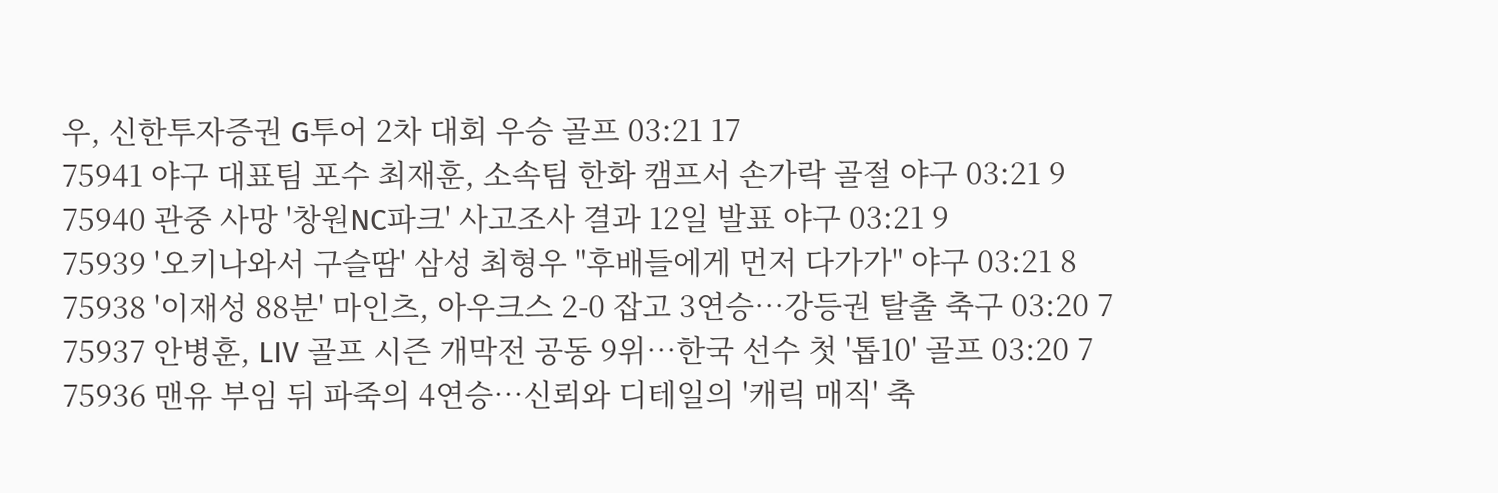우, 신한투자증권 G투어 2차 대회 우승 골프 03:21 17
75941 야구 대표팀 포수 최재훈, 소속팀 한화 캠프서 손가락 골절 야구 03:21 9
75940 관중 사망 '창원NC파크' 사고조사 결과 12일 발표 야구 03:21 9
75939 '오키나와서 구슬땀' 삼성 최형우 "후배들에게 먼저 다가가" 야구 03:21 8
75938 '이재성 88분' 마인츠, 아우크스 2-0 잡고 3연승…강등권 탈출 축구 03:20 7
75937 안병훈, LIV 골프 시즌 개막전 공동 9위…한국 선수 첫 '톱10' 골프 03:20 7
75936 맨유 부임 뒤 파죽의 4연승…신뢰와 디테일의 '캐릭 매직' 축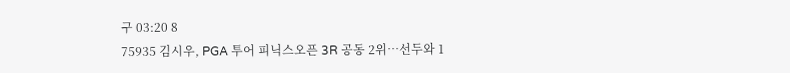구 03:20 8
75935 김시우, PGA 투어 피닉스오픈 3R 공동 2위…선두와 1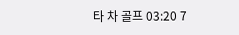타 차 골프 03:20 7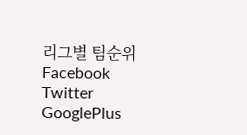리그별 팀순위
Facebook Twitter GooglePlus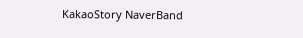KakaoStory NaverBand